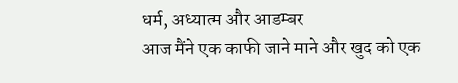धर्म, अध्यात्म और आडम्बर
आज मैंने एक काफी जाने माने और खुद को एक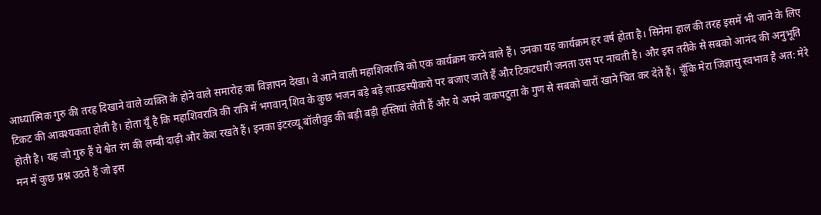आध्यात्मिक गुरु की तरह दिखाने वाले व्यक्ति के होने वाले समारोह का विज्ञापन देखा। वे आने वाली महाशिवरात्रि को एक कार्यक्रम करने वाले हैं। उनका यह कार्यक्रम हर वर्ष होता है। सिनेमा हाल की तरह इसमें भी जाने के लिए टिकट की आवश्यकता होती है। होता यूँ है कि महाशिवरात्रि की रात्रि में भगवान् शिव के कुछ भजन बड़े बड़े लाउडस्पीकरो पर बजाए जाते हैं और टिकटधारी जनता उस पर नाचती है। और इस तरीके से सबको आनंद की अनुभूति होती है। यह जो गुरु हैं ये श्वेत रंग की लम्बी दाढ़ी और केश रखते हैं। इनका इंटरव्यू बॉलीवुड की बड़ी बड़ी हस्तियां लेती हैं और ये अपने वाकपटुता के गुण से सबको चारों खाने चित कर देते हैं। चूँकि मेरा जिज्ञासु स्वभाव है अत: मेरे मन में कुछ प्रश्न उठते हैं जो इस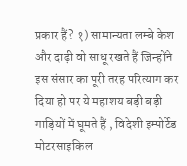प्रकार हैं? १) सामान्यता लम्बे केश और दाढ़ी वो साधू रखते हैं जिन्होंने इस संसार का पूरी तरह परित्याग कर दिया हो पर ये महाशय बड़ी बड़ी गाड़ियों में घूमते हैं , विदेशी इम्पोर्टेड मोटरसाइकिल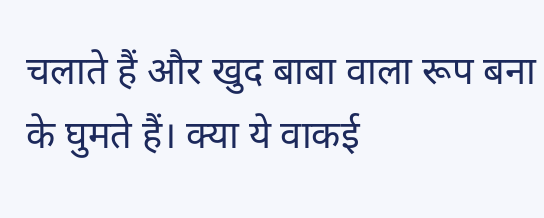चलाते हैं और खुद बाबा वाला रूप बना के घुमते हैं। क्या ये वाकई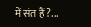में संत हैं?...